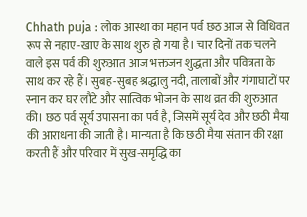Chhath puja : लोक आस्था का महान पर्व छठ आज से विधिवत रूप से नहाए-खाए के साथ शुरु हो गया है। चार दिनों तक चलने वाले इस पर्व की शुरुआत आज भक्तजन शुद्धता और पवित्रता के साथ कर रहे हैं। सुबह-सुबह श्रद्धालु नदी, तालाबों और गंगाघाटों पर स्नान कर घर लौटे और सात्विक भोजन के साथ व्रत की शुरुआत की। छठ पर्व सूर्य उपासना का पर्व है, जिसमें सूर्य देव और छठी मैया की आराधना की जाती है। मान्यता है कि छठी मैया संतान की रक्षा करती हैं और परिवार में सुख-समृद्धि का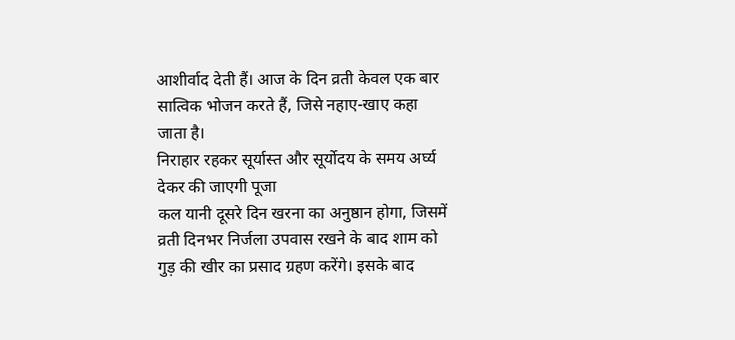आशीर्वाद देती हैं। आज के दिन व्रती केवल एक बार सात्विक भोजन करते हैं, जिसे नहाए-खाए कहा जाता है।
निराहार रहकर सूर्यास्त और सूर्योदय के समय अर्घ्य देकर की जाएगी पूजा
कल यानी दूसरे दिन खरना का अनुष्ठान होगा, जिसमें व्रती दिनभर निर्जला उपवास रखने के बाद शाम को गुड़ की खीर का प्रसाद ग्रहण करेंगे। इसके बाद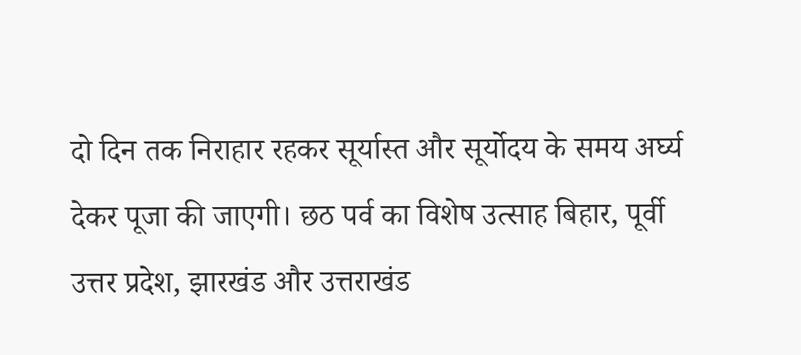दो दिन तक निराहार रहकर सूर्यास्त और सूर्योदय के समय अर्घ्य देकर पूजा की जाएगी। छठ पर्व का विशेष उत्साह बिहार, पूर्वी उत्तर प्रदेश, झारखंड और उत्तराखंड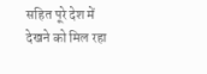सहित पूरे देश में देखने को मिल रहा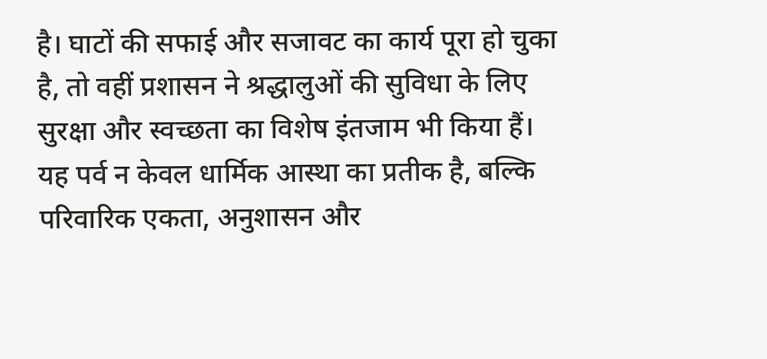है। घाटों की सफाई और सजावट का कार्य पूरा हो चुका है, तो वहीं प्रशासन ने श्रद्धालुओं की सुविधा के लिए सुरक्षा और स्वच्छता का विशेष इंतजाम भी किया हैं। यह पर्व न केवल धार्मिक आस्था का प्रतीक है, बल्कि परिवारिक एकता, अनुशासन और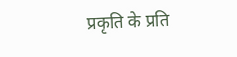प्रकृति के प्रति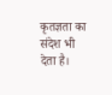कृतज्ञता का संदेश भी देता है।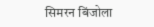सिमरन बिंजोला